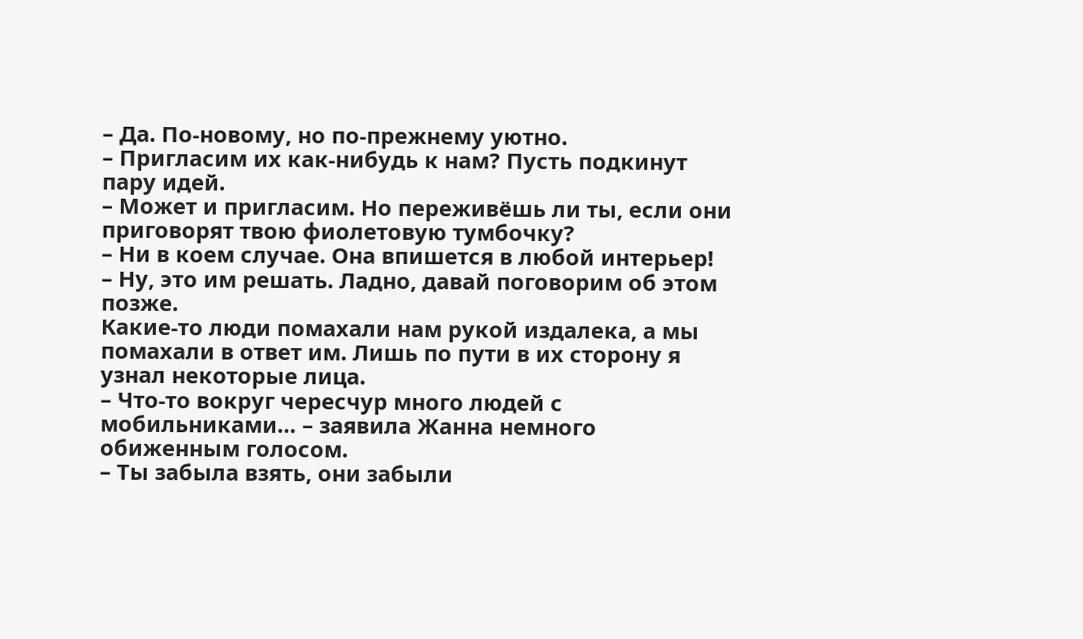– Да. По-новому, но по-прежнему уютно.
– Пригласим их как-нибудь к нам? Пусть подкинут пару идей.
– Может и пригласим. Но переживёшь ли ты, если они приговорят твою фиолетовую тумбочку?
– Ни в коем случае. Она впишется в любой интерьер!
– Ну, это им решать. Ладно, давай поговорим об этом позже.
Какие-то люди помахали нам рукой издалека, а мы помахали в ответ им. Лишь по пути в их сторону я узнал некоторые лица.
– Что-то вокруг чересчур много людей с мобильниками… – заявила Жанна немного обиженным голосом.
– Ты забыла взять, они забыли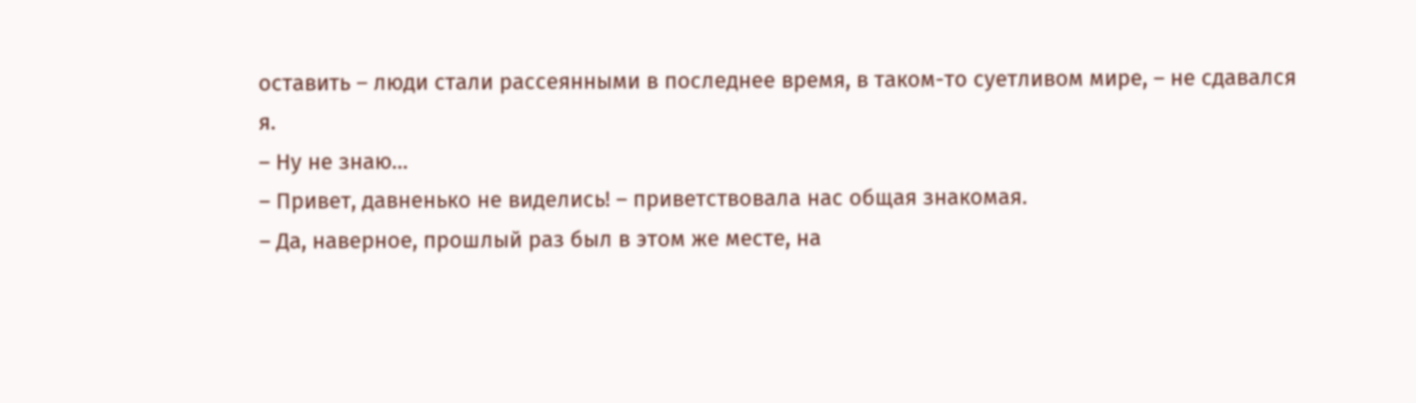оставить – люди стали рассеянными в последнее время, в таком-то суетливом мире, – не сдавался я.
– Ну не знаю…
– Привет, давненько не виделись! – приветствовала нас общая знакомая.
– Да, наверное, прошлый раз был в этом же месте, на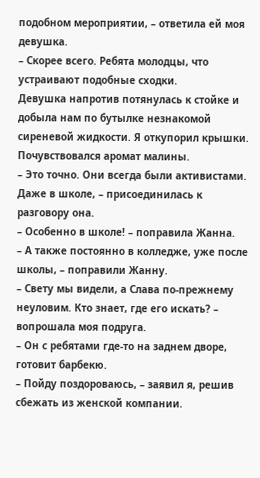подобном мероприятии, – ответила ей моя девушка.
– Скорее всего. Ребята молодцы, что устраивают подобные сходки.
Девушка напротив потянулась к стойке и добыла нам по бутылке незнакомой сиреневой жидкости. Я откупорил крышки. Почувствовался аромат малины.
– Это точно. Они всегда были активистами. Даже в школе, – присоединилась к разговору она.
– Особенно в школе! – поправила Жанна.
– А также постоянно в колледже, уже после школы, – поправили Жанну.
– Свету мы видели, а Слава по-прежнему неуловим. Кто знает, где его искать? – вопрошала моя подруга.
– Он с ребятами где-то на заднем дворе, готовит барбекю.
– Пойду поздороваюсь, – заявил я, решив сбежать из женской компании.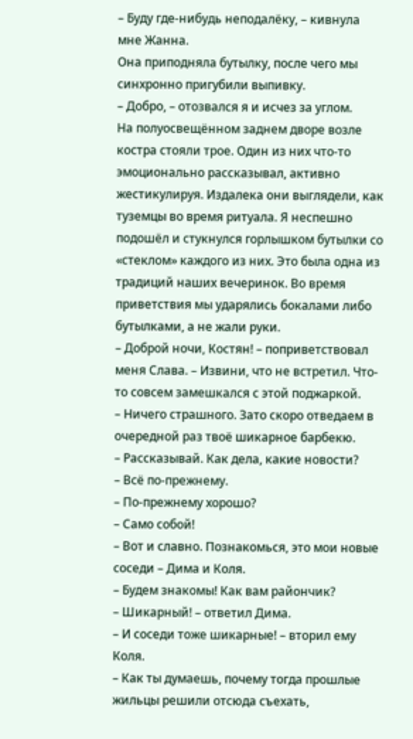– Буду где-нибудь неподалёку, – кивнула мне Жанна.
Она приподняла бутылку, после чего мы синхронно пригубили выпивку.
– Добро, – отозвался я и исчез за углом.
На полуосвещённом заднем дворе возле костра стояли трое. Один из них что-то эмоционально рассказывал, активно жестикулируя. Издалека они выглядели, как туземцы во время ритуала. Я неспешно подошёл и стукнулся горлышком бутылки со «стеклом» каждого из них. Это была одна из традиций наших вечеринок. Во время приветствия мы ударялись бокалами либо бутылками, а не жали руки.
– Доброй ночи, Костян! – поприветствовал меня Слава. – Извини, что не встретил. Что-то совсем замешкался с этой поджаркой.
– Ничего страшного. Зато скоро отведаем в очередной раз твоё шикарное барбекю.
– Рассказывай. Как дела, какие новости?
– Всё по-прежнему.
– По-прежнему хорошо?
– Само собой!
– Вот и славно. Познакомься, это мои новые соседи – Дима и Коля.
– Будем знакомы! Как вам райончик?
– Шикарный! – ответил Дима.
– И соседи тоже шикарные! – вторил ему Коля.
– Как ты думаешь, почему тогда прошлые жильцы решили отсюда съехать,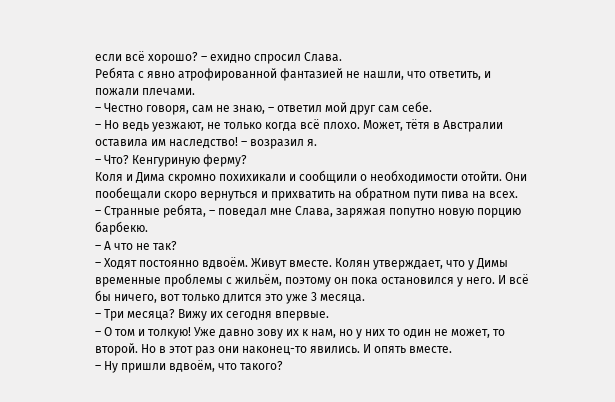если всё хорошо? – ехидно спросил Слава.
Ребята с явно атрофированной фантазией не нашли, что ответить, и пожали плечами.
– Честно говоря, сам не знаю, – ответил мой друг сам себе.
– Но ведь уезжают, не только когда всё плохо. Может, тётя в Австралии оставила им наследство! – возразил я.
– Что? Кенгуриную ферму?
Коля и Дима скромно похихикали и сообщили о необходимости отойти. Они пообещали скоро вернуться и прихватить на обратном пути пива на всех.
– Странные ребята, – поведал мне Слава, заряжая попутно новую порцию барбекю.
– А что не так?
– Ходят постоянно вдвоём. Живут вместе. Колян утверждает, что у Димы временные проблемы с жильём, поэтому он пока остановился у него. И всё бы ничего, вот только длится это уже 3 месяца.
– Три месяца? Вижу их сегодня впервые.
– О том и толкую! Уже давно зову их к нам, но у них то один не может, то второй. Но в этот раз они наконец-то явились. И опять вместе.
– Ну пришли вдвоём, что такого?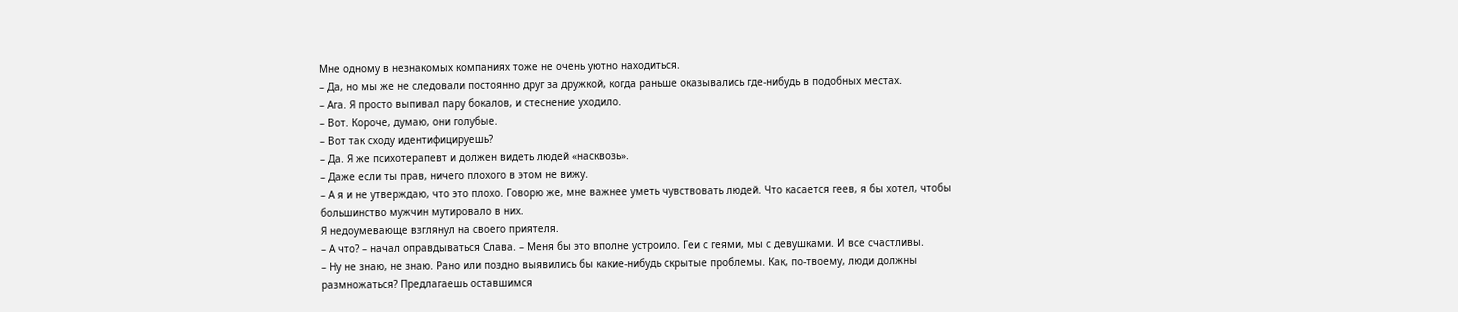Мне одному в незнакомых компаниях тоже не очень уютно находиться.
– Да, но мы же не следовали постоянно друг за дружкой, когда раньше оказывались где-нибудь в подобных местах.
– Ага. Я просто выпивал пару бокалов, и стеснение уходило.
– Вот. Короче, думаю, они голубые.
– Вот так сходу идентифицируешь?
– Да. Я же психотерапевт и должен видеть людей «насквозь».
– Даже если ты прав, ничего плохого в этом не вижу.
– А я и не утверждаю, что это плохо. Говорю же, мне важнее уметь чувствовать людей. Что касается геев, я бы хотел, чтобы большинство мужчин мутировало в них.
Я недоумевающе взглянул на своего приятеля.
– А что? – начал оправдываться Слава. – Меня бы это вполне устроило. Геи с геями, мы с девушками. И все счастливы.
– Ну не знаю, не знаю. Рано или поздно выявились бы какие-нибудь скрытые проблемы. Как, по-твоему, люди должны размножаться? Предлагаешь оставшимся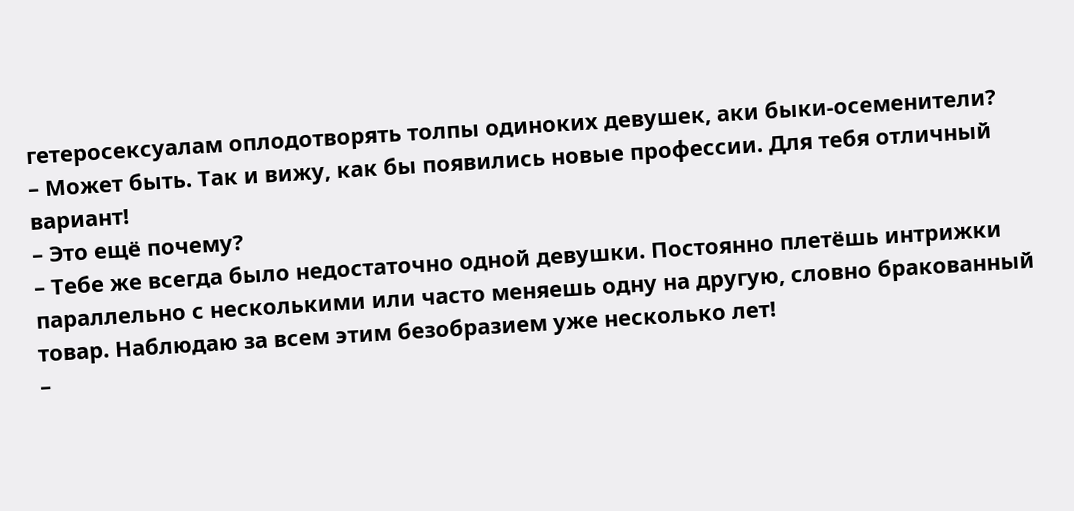гетеросексуалам оплодотворять толпы одиноких девушек, аки быки-осеменители?
– Может быть. Так и вижу, как бы появились новые профессии. Для тебя отличный вариант!
– Это ещё почему?
– Тебе же всегда было недостаточно одной девушки. Постоянно плетёшь интрижки параллельно с несколькими или часто меняешь одну на другую, словно бракованный товар. Наблюдаю за всем этим безобразием уже несколько лет!
–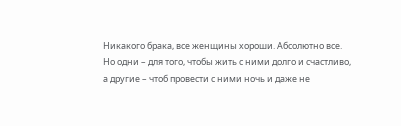Никакого брака, все женщины хороши. Абсолютно все. Но одни – для того, чтобы жить с ними долго и счастливо, а другие – чтоб провести с ними ночь и даже не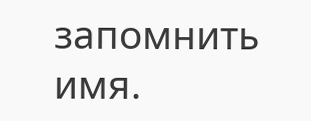запомнить имя.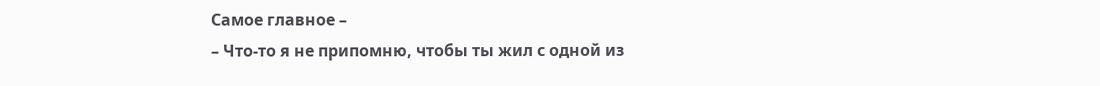Самое главное –
– Что-то я не припомню, чтобы ты жил с одной из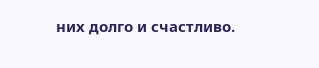них долго и счастливо.